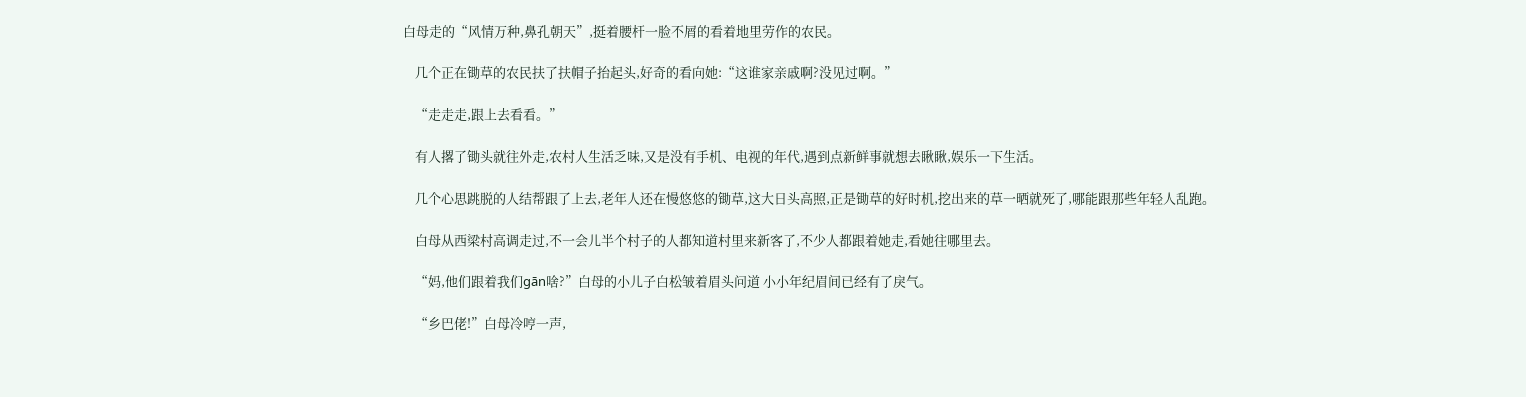白母走的“风情万种,鼻孔朝天”,挺着腰杆一脸不屑的看着地里劳作的农民。

    几个正在锄草的农民扶了扶帽子抬起头,好奇的看向她:“这谁家亲戚啊?没见过啊。”

    “走走走,跟上去看看。”

    有人撂了锄头就往外走,农村人生活乏味,又是没有手机、电视的年代,遇到点新鲜事就想去瞅瞅,娱乐一下生活。

    几个心思跳脱的人结帮跟了上去,老年人还在慢悠悠的锄草,这大日头高照,正是锄草的好时机,挖出来的草一晒就死了,哪能跟那些年轻人乱跑。

    白母从西梁村高调走过,不一会儿半个村子的人都知道村里来新客了,不少人都跟着她走,看她往哪里去。

    “妈,他们跟着我们gān啥?”白母的小儿子白松皱着眉头问道 小小年纪眉间已经有了戾气。

    “乡巴佬!”白母冷哼一声,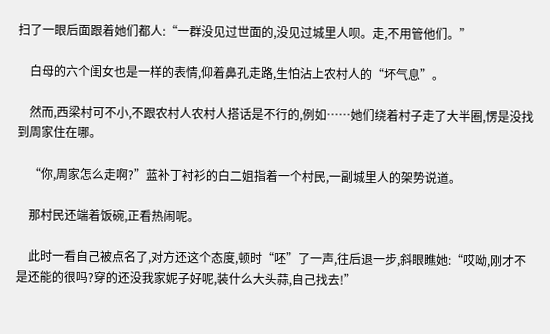扫了一眼后面跟着她们都人:“一群没见过世面的,没见过城里人呗。走,不用管他们。”

    白母的六个闺女也是一样的表情,仰着鼻孔走路,生怕沾上农村人的“坏气息”。

    然而,西梁村可不小,不跟农村人农村人搭话是不行的,例如……她们绕着村子走了大半圈,愣是没找到周家住在哪。

    “你,周家怎么走啊?”蓝补丁衬衫的白二姐指着一个村民,一副城里人的架势说道。

    那村民还端着饭碗,正看热闹呢。

    此时一看自己被点名了,对方还这个态度,顿时“呸”了一声,往后退一步,斜眼瞧她:“哎呦,刚才不是还能的很吗?穿的还没我家妮子好呢,装什么大头蒜,自己找去!”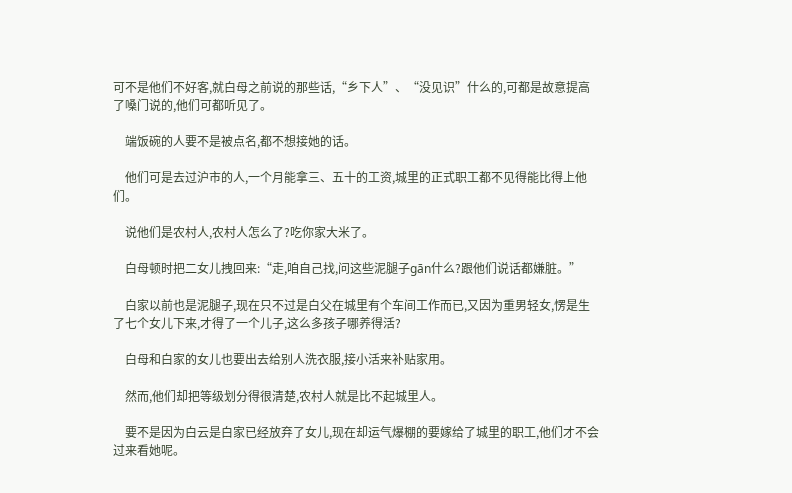可不是他们不好客,就白母之前说的那些话,“乡下人”、“没见识”什么的,可都是故意提高了嗓门说的,他们可都听见了。

    端饭碗的人要不是被点名,都不想接她的话。

    他们可是去过沪市的人,一个月能拿三、五十的工资,城里的正式职工都不见得能比得上他们。

    说他们是农村人,农村人怎么了?吃你家大米了。

    白母顿时把二女儿拽回来:“走,咱自己找,问这些泥腿子gān什么?跟他们说话都嫌脏。”

    白家以前也是泥腿子,现在只不过是白父在城里有个车间工作而已,又因为重男轻女,愣是生了七个女儿下来,才得了一个儿子,这么多孩子哪养得活?

    白母和白家的女儿也要出去给别人洗衣服,接小活来补贴家用。

    然而,他们却把等级划分得很清楚,农村人就是比不起城里人。

    要不是因为白云是白家已经放弃了女儿,现在却运气爆棚的要嫁给了城里的职工,他们才不会过来看她呢。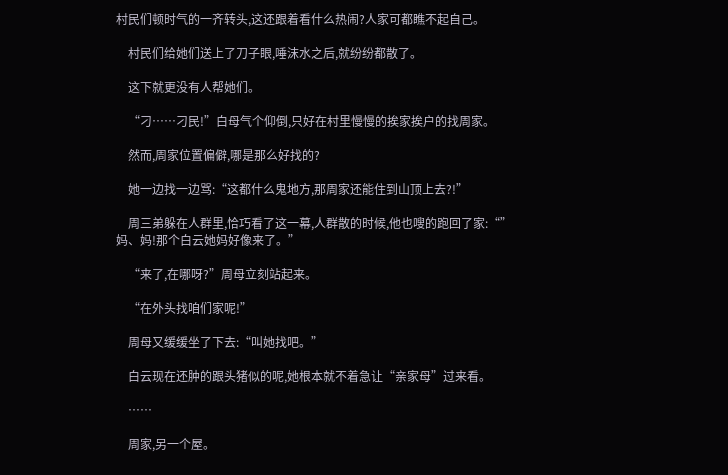村民们顿时气的一齐转头,这还跟着看什么热闹?人家可都瞧不起自己。

    村民们给她们送上了刀子眼,唾沫水之后,就纷纷都散了。

    这下就更没有人帮她们。

    “刁……刁民!”白母气个仰倒,只好在村里慢慢的挨家挨户的找周家。

    然而,周家位置偏僻,哪是那么好找的?

    她一边找一边骂:“这都什么鬼地方,那周家还能住到山顶上去?!”

    周三弟躲在人群里,恰巧看了这一幕,人群散的时候,他也嗖的跑回了家:“”妈、妈!那个白云她妈好像来了。”

    “来了,在哪呀?”周母立刻站起来。

    “在外头找咱们家呢!”

    周母又缓缓坐了下去:“叫她找吧。”

    白云现在还肿的跟头猪似的呢,她根本就不着急让“亲家母”过来看。

    ……

    周家,另一个屋。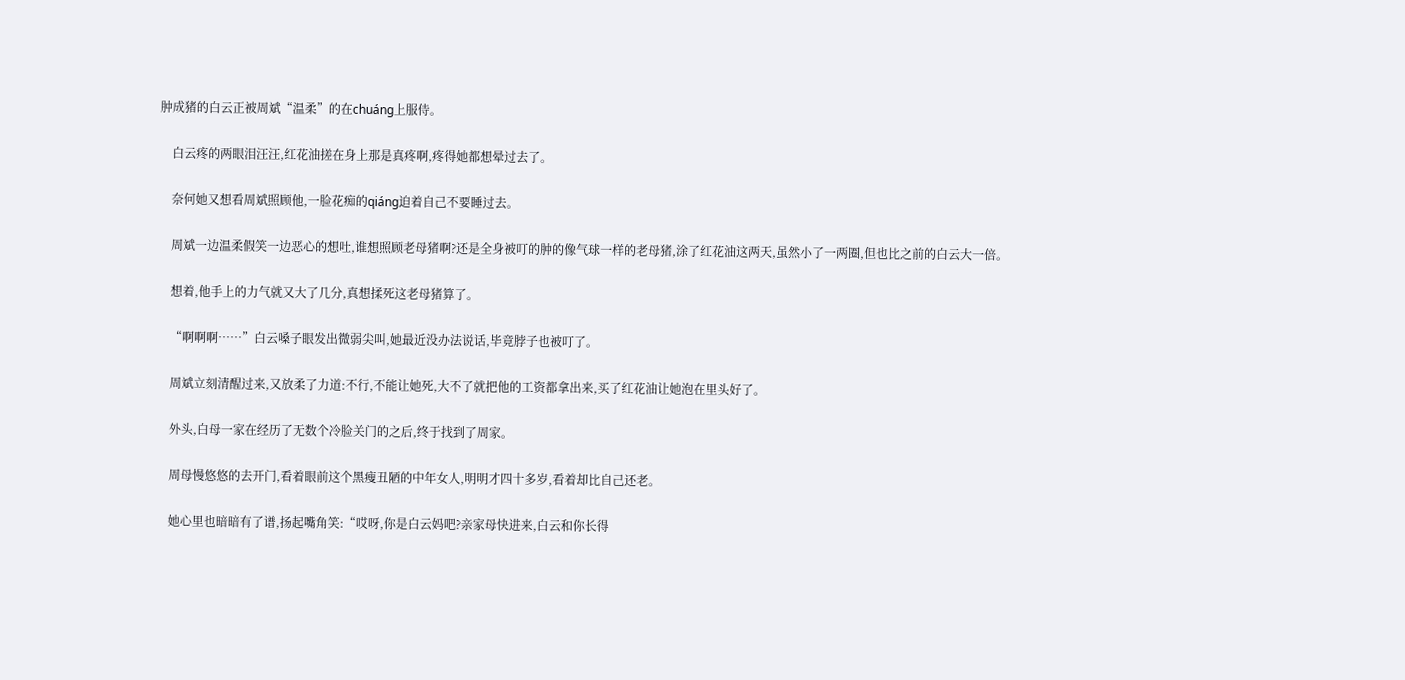肿成猪的白云正被周斌“温柔”的在chuáng上服侍。

    白云疼的两眼泪汪汪,红花油搓在身上那是真疼啊,疼得她都想晕过去了。

    奈何她又想看周斌照顾他,一脸花痴的qiáng迫着自己不要睡过去。

    周斌一边温柔假笑一边恶心的想吐,谁想照顾老母猪啊?还是全身被叮的肿的像气球一样的老母猪,涂了红花油这两天,虽然小了一两圈,但也比之前的白云大一倍。

    想着,他手上的力气就又大了几分,真想揉死这老母猪算了。

    “啊啊啊……”白云嗓子眼发出微弱尖叫,她最近没办法说话,毕竟脖子也被叮了。

    周斌立刻清醒过来,又放柔了力道:不行,不能让她死,大不了就把他的工资都拿出来,买了红花油让她泡在里头好了。

    外头,白母一家在经历了无数个冷脸关门的之后,终于找到了周家。

    周母慢悠悠的去开门,看着眼前这个黑瘦丑陋的中年女人,明明才四十多岁,看着却比自己还老。

    她心里也暗暗有了谱,扬起嘴角笑:“哎呀,你是白云妈吧?亲家母快进来,白云和你长得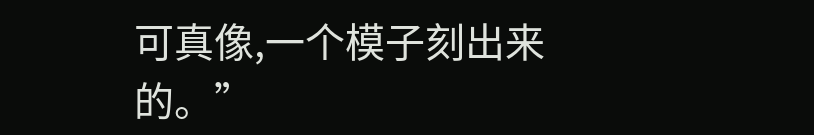可真像,一个模子刻出来的。”